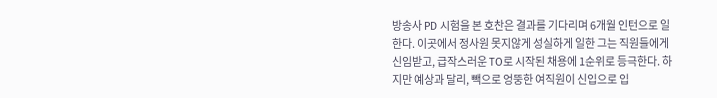방송사 PD 시험을 본 호찬은 결과를 기다리며 6개월 인턴으로 일한다. 이곳에서 정사원 못지않게 성실하게 일한 그는 직원들에게 신임받고, 급작스러운 TO로 시작된 채용에 1순위로 등극한다. 하지만 예상과 달리, 빽으로 엉뚱한 여직원이 신입으로 입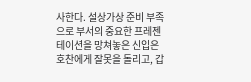사한다. 설상가상 준비 부족으로 부서의 중요한 프레젠테이션을 망쳐놓은 신입은 호찬에게 잘못을 돌리고, 갑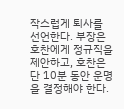작스럽게 퇴사를 선언한다. 부장은 호찬에게 정규직을 제안하고, 호찬은 단 10분 동안 운명을 결정해야 한다.